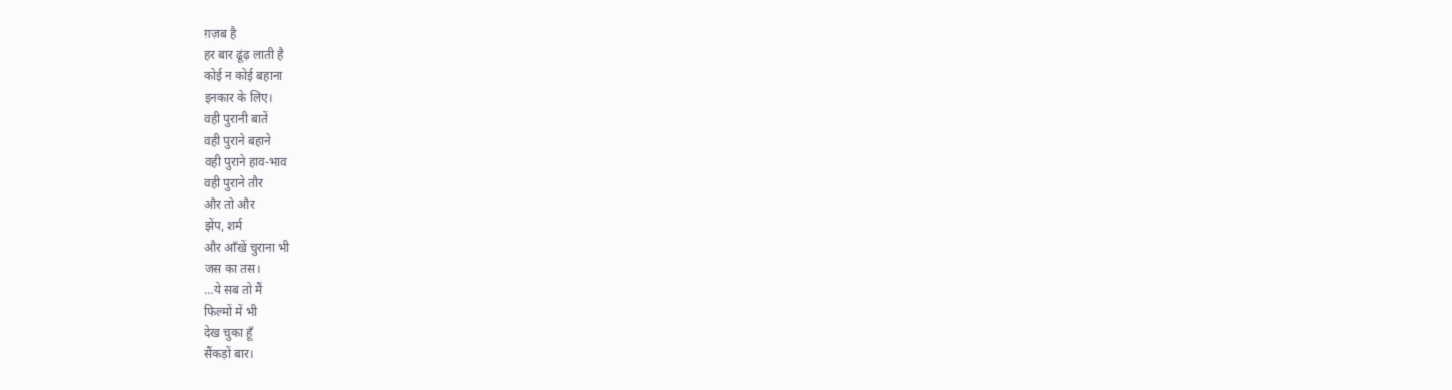ग़ज़ब है
हर बार ढूंढ़ लाती है
कोई न कोई बहाना
इनकार के लिए।
वही पुरानी बातें
वही पुराने बहाने
वही पुराने हाव-भाव
वही पुराने तौर
और तो और
झेंप, शर्म
और आँखें चुराना भी
जस का तस।
…ये सब तो मैं
फिल्मों में भी
देख चुका हूँ
सैंकड़ों बार।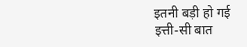इतनी बड़ी हो गई
इत्ती-सी बात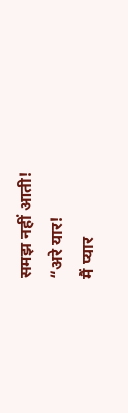समझ नहीं आती!
“अरे यार!
मैं प्यार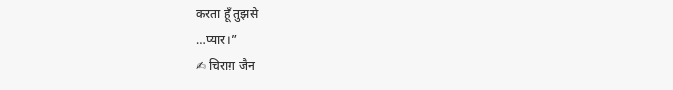करता हूँ तुझसे
…प्यार।”
✍ चिराग़ जैन